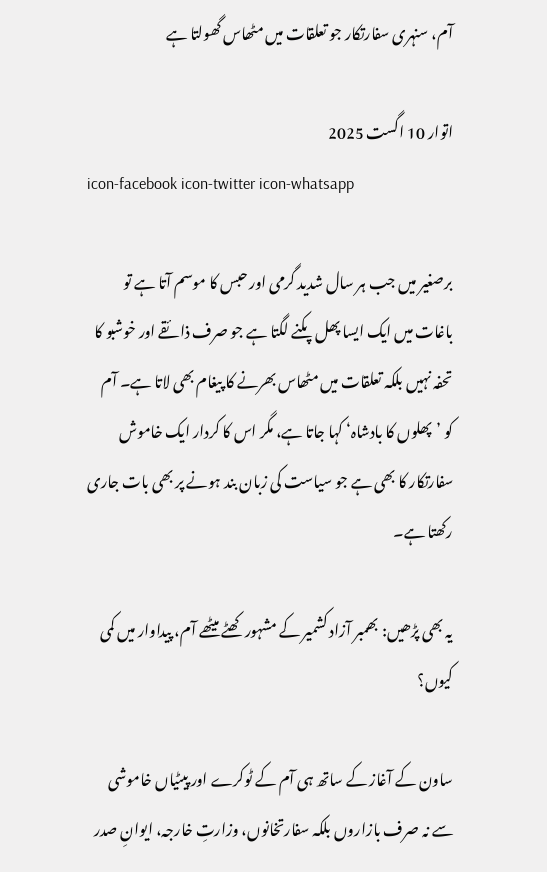آم، سنہری سفارتکار جو تعلقات میں مٹھاس گھولتا ہے

اتوار 10 اگست 2025
icon-facebook icon-twitter icon-whatsapp

برصغیر میں جب ہر سال شدید گرمی اور حبس کا موسم آتا ہے تو باغات میں ایک ایسا پھل پکنے لگتا ہے جو صرف ذائقے اور خوشبو کا تحفہ نہیں بلکہ تعلقات میں مٹھاس بھرنے کا پیغام بھی لاتا ہے۔ آم کو ’پھلوں کا بادشاہ‘ کہا جاتا ہے، مگر اس کا کردار ایک خاموش سفارتکار کا بھی ہے جو سیاست کی زبان بند ہونے پر بھی بات جاری رکھتا ہے۔

یہ بھی پڑھیں: بھمبر آزاد کشمیر کے مشہور کھٹے میٹھے آم، پیداوار میں کمی کیوں؟

ساون کے آغاز کے ساتھ ہی آم کے ٹوکرے اور پیٹیاں خاموشی سے نہ صرف بازاروں بلکہ سفارتخانوں، وزارتِ خارجہ، ایوانِ صدر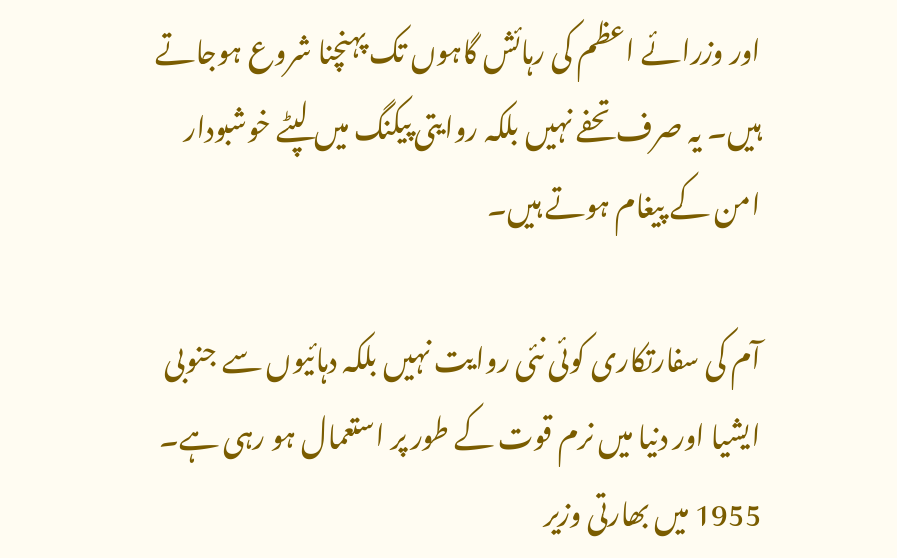اور وزرائے اعظم کی رہائش گاہوں تک پہنچنا شروع ہوجاتے ہیں۔ یہ صرف تحفے نہیں بلکہ روایتی پیکنگ میں لپٹے خوشبودار امن کے پیغام ہوتے ہیں۔

آم کی سفارتکاری کوئی نئی روایت نہیں بلکہ دہائیوں سے جنوبی ایشیا اور دنیا میں نرم قوت کے طور پر استعمال ہو رہی ہے۔ 1955 میں بھارتی وزیر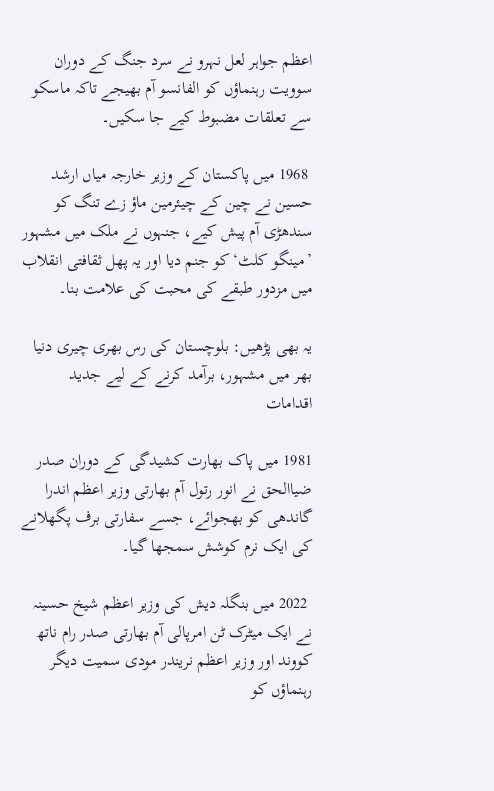اعظم جواہر لعل نہرو نے سرد جنگ کے دوران سوویت رہنماؤں کو الفانسو آم بھیجے تاکہ ماسکو سے تعلقات مضبوط کیے جا سکیں۔

 1968 میں پاکستان کے وزیر خارجہ میاں ارشد حسین نے چین کے چیئرمین ماؤ زے تنگ کو سندھڑی آم پیش کیے، جنہوں نے ملک میں مشہور ’مینگو کلٹ‘ کو جنم دیا اور یہ پھل ثقافتی انقلاب میں مزدور طبقے کی محبت کی علامت بنا۔

یہ بھی پڑھیں: بلوچستان کی رس بھری چیری دنیا بھر میں مشہور، برآمد کرنے کے لیے جدید اقدامات

1981 میں پاک بھارت کشیدگی کے دوران صدر ضیاالحق نے انور رتول آم بھارتی وزیر اعظم اندرا گاندھی کو بھجوائے، جسے سفارتی برف پگھلانے کی ایک نرم کوشش سمجھا گیا۔

 2022 میں بنگلہ دیش کی وزیر اعظم شیخ حسینہ نے ایک میٹرک ٹن امرپالی آم بھارتی صدر رام ناتھ کووند اور وزیر اعظم نریندر مودی سمیت دیگر رہنماؤں کو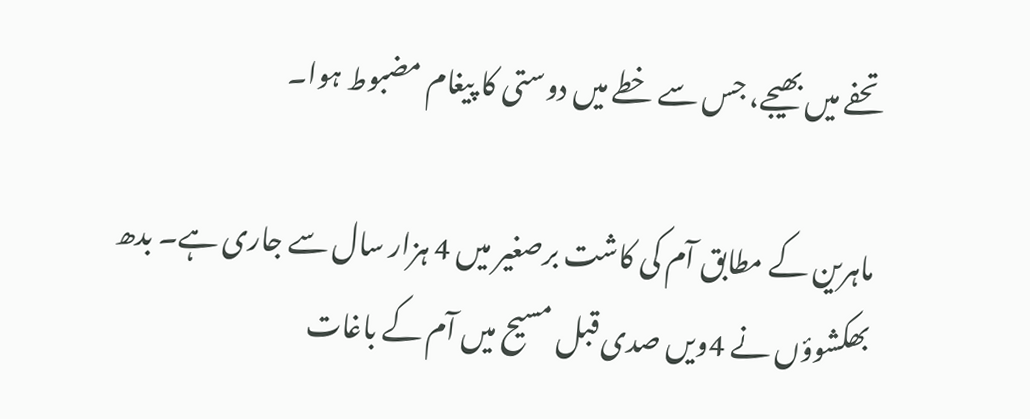تحفے میں بھیجے، جس سے خطے میں دوستی کا پیغام مضبوط ہوا۔

ماہرین کے مطابق آم کی کاشت برصغیر میں 4 ہزار سال سے جاری ہے۔ بدھ بھکشوؤں نے 4ویں صدی قبل مسیح میں آم کے باغات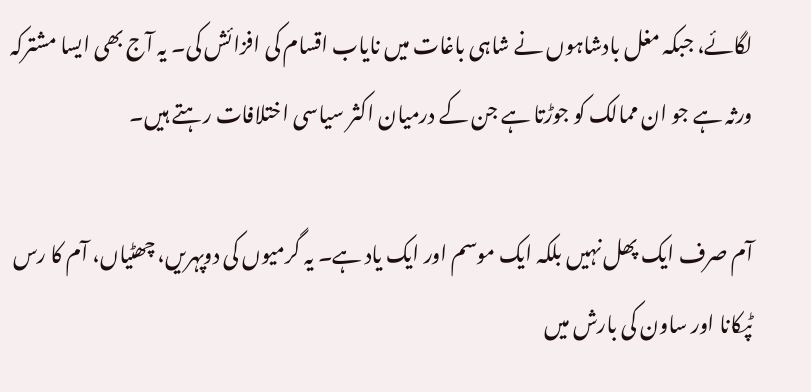لگائے، جبکہ مغل بادشاہوں نے شاہی باغات میں نایاب اقسام کی افزائش کی۔ یہ آج بھی ایسا مشترکہ ورثہ ہے جو ان ممالک کو جوڑتا ہے جن کے درمیان اکثر سیاسی اختلافات رہتے ہیں۔

آم صرف ایک پھل نہیں بلکہ ایک موسم اور ایک یاد ہے۔ یہ گرمیوں کی دوپہریں، چھٹیاں، آم کا رس ٹپکانا اور ساون کی بارش میں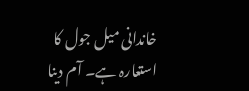خاندانی میل جول کا استعارہ ہے۔ آم دینا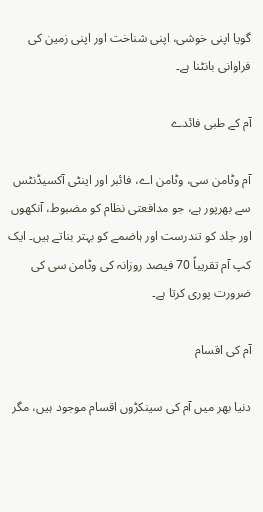گویا اپنی خوشی، اپنی شناخت اور اپنی زمین کی فراوانی بانٹنا ہے۔

آم کے طبی فائدے

آم وٹامن سی، وٹامن اے، فائبر اور اینٹی آکسیڈنٹس سے بھرپور ہے، جو مدافعتی نظام کو مضبوط، آنکھوں اور جلد کو تندرست اور ہاضمے کو بہتر بناتے ہیں۔ ایک کپ آم تقریباً 70 فیصد روزانہ کی وٹامن سی کی ضرورت پوری کرتا ہے۔

آم کی اقسام

دنیا بھر میں آم کی سینکڑوں اقسام موجود ہیں، مگر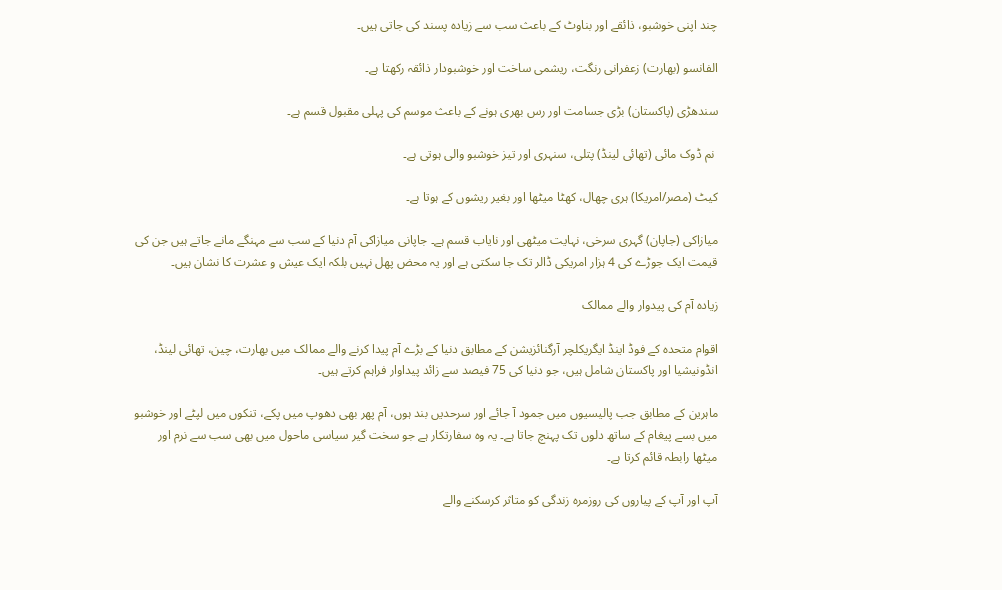چند اپنی خوشبو، ذائقے اور بناوٹ کے باعث سب سے زیادہ پسند کی جاتی ہیں۔

الفانسو (بھارت) زعفرانی رنگت، ریشمی ساخت اور خوشبودار ذائقہ رکھتا ہے۔

سندھڑی (پاکستان) بڑی جسامت اور رس بھری ہونے کے باعث موسم کی پہلی مقبول قسم ہے۔

 نم ڈوک مائی (تھائی لینڈ) پتلی، سنہری اور تیز خوشبو والی ہوتی ہے۔

کیٹ (مصر/امریکا) ہری چھال، کھٹا میٹھا اور بغیر ریشوں کے ہوتا ہے۔

میازاکی (جاپان) گہری سرخی، نہایت میٹھی اور نایاب قسم ہے۔ جاپانی میازاکی آم دنیا کے سب سے مہنگے مانے جاتے ہیں جن کی قیمت ایک جوڑے کی 4 ہزار امریکی ڈالر تک جا سکتی ہے اور یہ محض پھل نہیں بلکہ ایک عیش و عشرت کا نشان ہیں۔

زیادہ آم کی پیدوار والے ممالک

اقوام متحدہ کے فوڈ اینڈ ایگریکلچر آرگنائزیشن کے مطابق دنیا کے بڑے آم پیدا کرنے والے ممالک میں بھارت، چین، تھائی لینڈ، انڈونیشیا اور پاکستان شامل ہیں، جو دنیا کی 75 فیصد سے زائد پیداوار فراہم کرتے ہیں۔

ماہرین کے مطابق جب پالیسیوں میں جمود آ جائے اور سرحدیں بند ہوں، آم پھر بھی دھوپ میں پکے، تنکوں میں لپٹے اور خوشبو میں بسے پیغام کے ساتھ دلوں تک پہنچ جاتا ہے۔ یہ وہ سفارتکار ہے جو سخت گیر سیاسی ماحول میں بھی سب سے نرم اور میٹھا رابطہ قائم کرتا ہے۔

آپ اور آپ کے پیاروں کی روزمرہ زندگی کو متاثر کرسکنے والے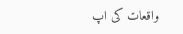واقعات کی اپ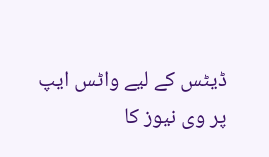ڈیٹس کے لیے واٹس ایپ پر وی نیوز کا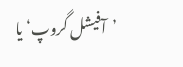’آفیشل گروپ‘ یا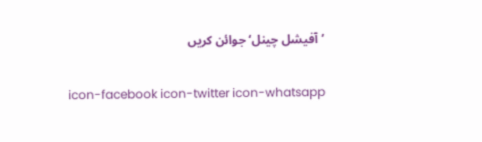’آفیشل چینل‘ جوائن کریں

icon-facebook icon-twitter icon-whatsapp